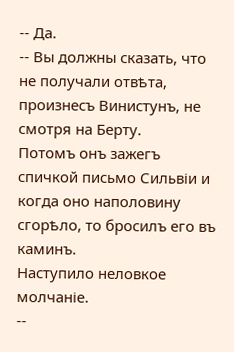-- Да.
-- Вы должны сказать, что не получали отвѣта, произнесъ Винистунъ, не смотря на Берту.
Потомъ онъ зажегъ спичкой письмо Сильвіи и когда оно наполовину сгорѣло, то бросилъ его въ каминъ.
Наступило неловкое молчаніе.
--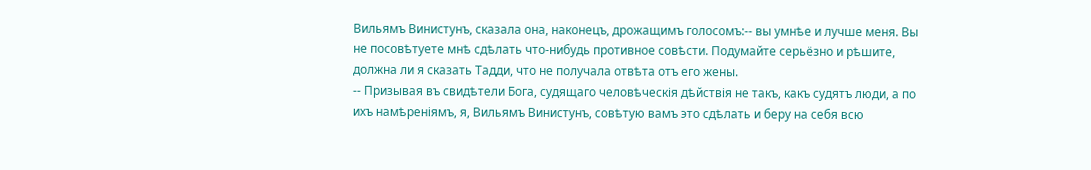Вильямъ Винистунъ, сказала она, наконецъ, дрожащимъ голосомъ:-- вы умнѣе и лучше меня. Вы не посовѣтуете мнѣ сдѣлать что-нибудь противное совѣсти. Подумайте серьёзно и рѣшите, должна ли я сказать Тадди, что не получала отвѣта отъ его жены.
-- Призывая въ свидѣтели Бога, судящаго человѣческія дѣйствія не такъ, какъ судятъ люди, а по ихъ намѣреніямъ, я, Вильямъ Винистунъ, совѣтую вамъ это сдѣлать и беру на себя всю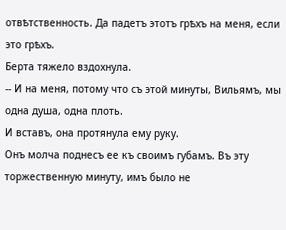отвѣтственность. Да падетъ этотъ грѣхъ на меня, если это грѣхъ.
Берта тяжело вздохнула.
-- И на меня, потому что съ этой минуты, Вильямъ, мы одна душа, одна плоть.
И вставъ, она протянула ему руку.
Онъ молча поднесъ ее къ своимъ губамъ. Въ эту торжественную минуту, имъ было не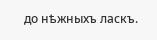до нѣжныхъ ласкъ.